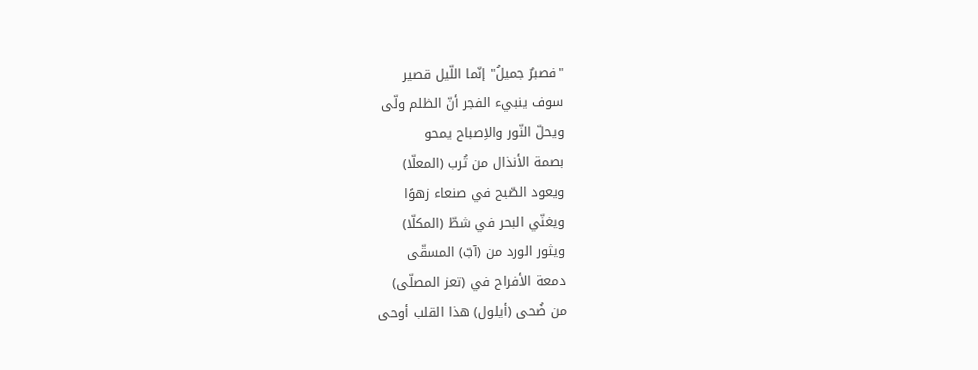"فصبرٌ جميلُ" إنّما اللّيل قصير
سوف ينبيء الفجر أنّ الظلم ولّى
ويحلّ النّور والاِصباح يمحو
بصمة الأنذال من تُرب (المعلّا)
ويعود الصّبح في صنعاء زهوًا
ويغنّي البحر في شطّ (المكلّا)
ويثور الورد من (آبّ) المسقّى
دمعة الأفراح في (تعز المصلّى)
من ضُحى (أيلول) هذا القلب أوحى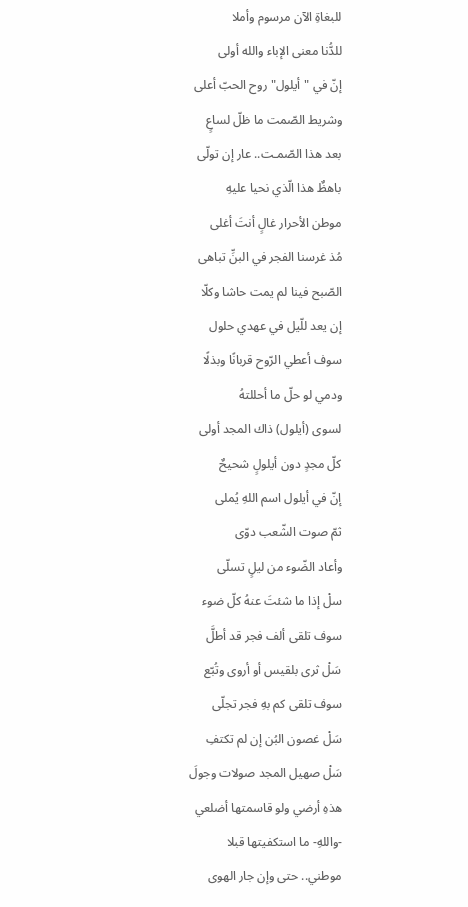للبغاةِ الآن مرسوم وأملا
للدُّنا معنى الإباء والله أولى
إنّ في "أيلول" روح الحبّ أعلى
وشريط الصّمت ما ظلّ لساعٍ
بعد هذا الصّمـت.. عار إن تولّى
باهظٌ هذا الّذي نحيا عليهِ
موطن الأحرار غالٍ أنتَ أغلى
مُذ غرسنا الفجر في البنِّ تباهى
الصّبح فينا لم يمت حاشا وكلّا
إن يعد للّيل في عهدي حلول
سوف أعطي الرّوح قربانًا وبذلًا
ودمي لو حلّ ما أحللتهُ
لسوى (أيلول) ذاك المجد أولى
كلّ مجدٍ دون أيلولٍ شحيحٌ
إنّ في أيلول اسم اللهِ يُملى
ثمّ صوت الشّعب دوّى
وأعاد الضّوء من ليلٍ تسلّى
سلْ إذا ما شئتَ عنهُ كلّ ضوء
سوف تلقى ألف فجر قد أطلَّ
سَلْ ثرى بلقيس أو أروى وتُبّع
سوف تلقى كم بهِ فجر تجلّى
سَلْ غصون البُن إن لم تكتفِ
سَلْ صهيل المجد صولات وجولَ
هذهِ أرضي ولو قاسمتها أضلعي
-واللهِ- ما استكفيتها قبلا
موطني.. حتى وإن جار الهوى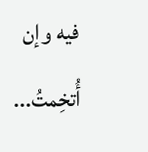فيه وإن أُتخِمتُ...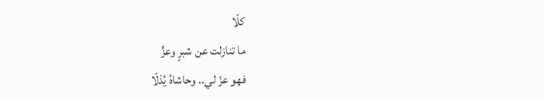كلّا
ما تنازلت عن شبرٍ وعزٍّ
فهو عزّ لي.. وحاشاهُ يُذلّا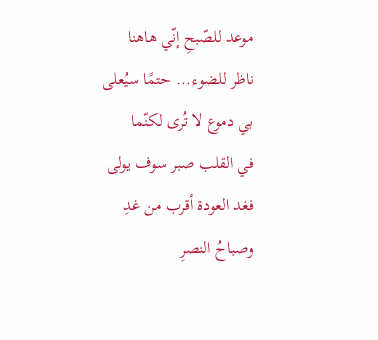موعد للصّبحِ إنّي هاهنا
ناظر للضوء... حتمًا سيُعلى
بي دموع لا تُرى لكنّما
في القلب صبر سوف يولى
فغد العودة أقرب من غدِ
وصباحُ النصرِ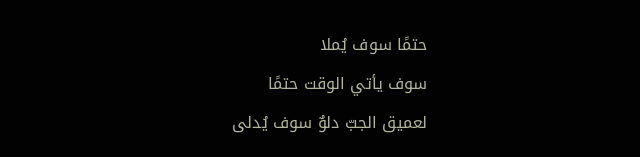حتمًا سوف يُملا
سوف يأتي الوقت حتمًا
لعميق الجبّ دلوٌ سوف يُدلى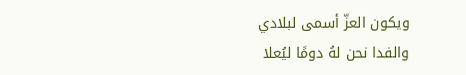ويكون العزّ أسمى لبلادي
والفدا نحن لهُ دومًا ليُعلا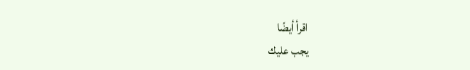اقرأ أيضًا
يجب عليك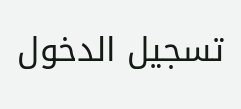تسجيل الدخول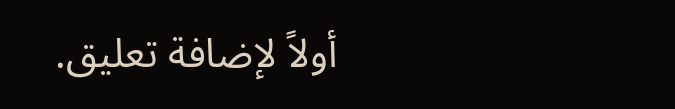أولاً لإضافة تعليق.